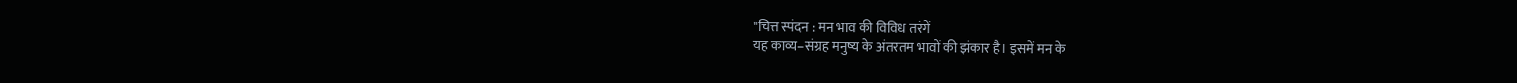"चित्त स्पंदन : मन भाव की विविध तरंगें
यह काव्य–संग्रह मनुष्य के अंतरतम भावों की झंकार है। इसमें मन के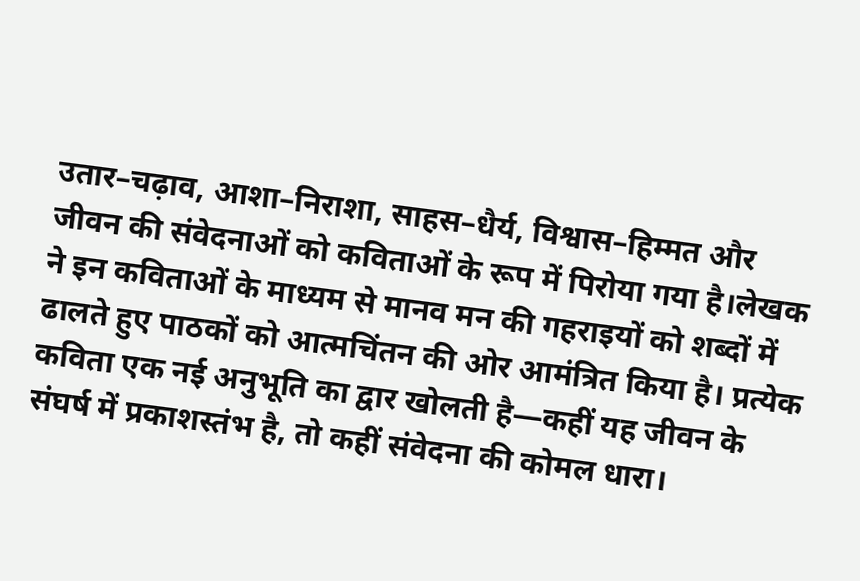उतार–चढ़ाव, आशा–निराशा, साहस–धैर्य, विश्वास–हिम्मत और जीवन की संवेदनाओं को कविताओं के रूप में पिरोया गया है।लेखक ने इन कविताओं के माध्यम से मानव मन की गहराइयों को शब्दों में ढालते हुए पाठकों को आत्मचिंतन की ओर आमंत्रित किया है। प्रत्येक कविता एक नई अनुभूति का द्वार खोलती है—कहीं यह जीवन के संघर्ष में प्रकाशस्तंभ है, तो कहीं संवेदना की कोमल धारा।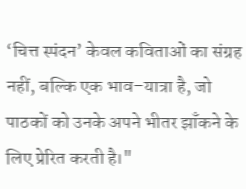‘चित्त स्पंदन’ केवल कविताओं का संग्रह नहीं, बल्कि एक भाव–यात्रा है, जो पाठकों को उनके अपने भीतर झाँकने के लिए प्रेरित करती है।"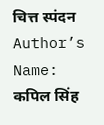चित्त स्पंदन
Author’s Name: कपिल सिंह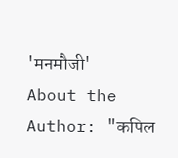'मनमौजी'
About the Author: "कपिल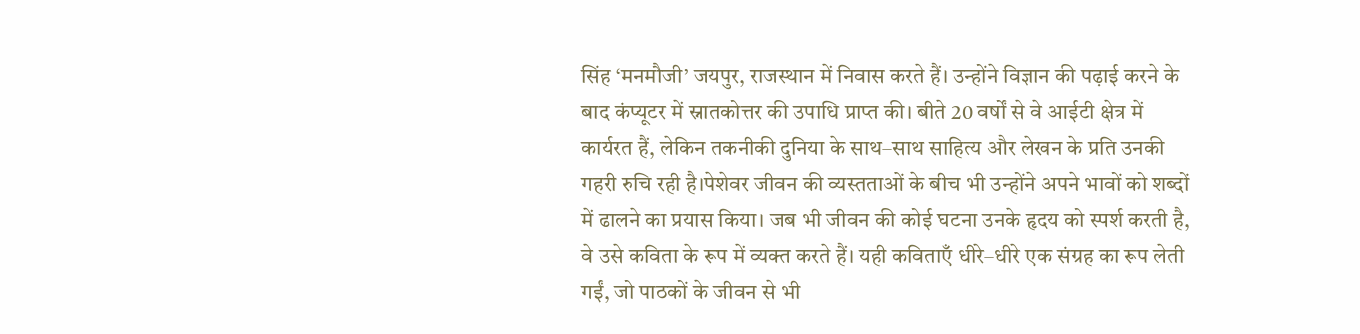सिंह ‘मनमौजी’ जयपुर, राजस्थान में निवास करते हैं। उन्होंने विज्ञान की पढ़ाई करने के बाद कंप्यूटर में स्नातकोत्तर की उपाधि प्राप्त की। बीते 20 वर्षों से वे आईटी क्षेत्र में कार्यरत हैं, लेकिन तकनीकी दुनिया के साथ–साथ साहित्य और लेखन के प्रति उनकी गहरी रुचि रही है।पेशेवर जीवन की व्यस्तताओं के बीच भी उन्होंने अपने भावों को शब्दों में ढालने का प्रयास किया। जब भी जीवन की कोई घटना उनके हृदय को स्पर्श करती है, वे उसे कविता के रूप में व्यक्त करते हैं। यही कविताएँ धीरे–धीरे एक संग्रह का रूप लेती गईं, जो पाठकों के जीवन से भी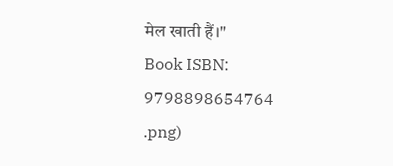मेल खाती हैं।"
Book ISBN: 9798898654764
.png)